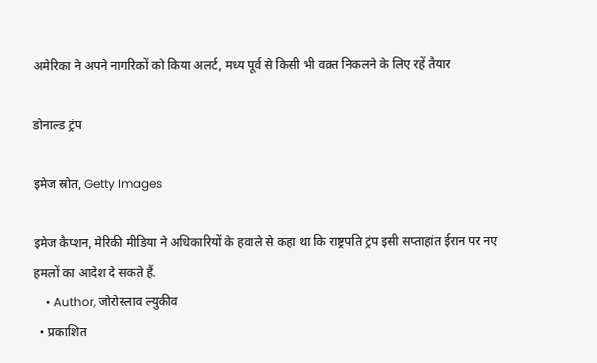अमेरिका ने अपने नागरिकों को किया अलर्ट, मध्य पूर्व से किसी भी वक़्त निकलने के लिए रहें तैयार

डोनाल्ड ट्रंप

इमेज स्रोत, Getty Images

इमेज कैप्शन, मेरिकी मीडिया ने अधिकारियों के हवाले से कहा था कि राष्ट्रपति ट्रंप इसी सप्ताहांत ईरान पर नए हमलों का आदेश दे सकते हैं.
    • Author, जोरोस्लाव ल्युकीव
  • प्रकाशित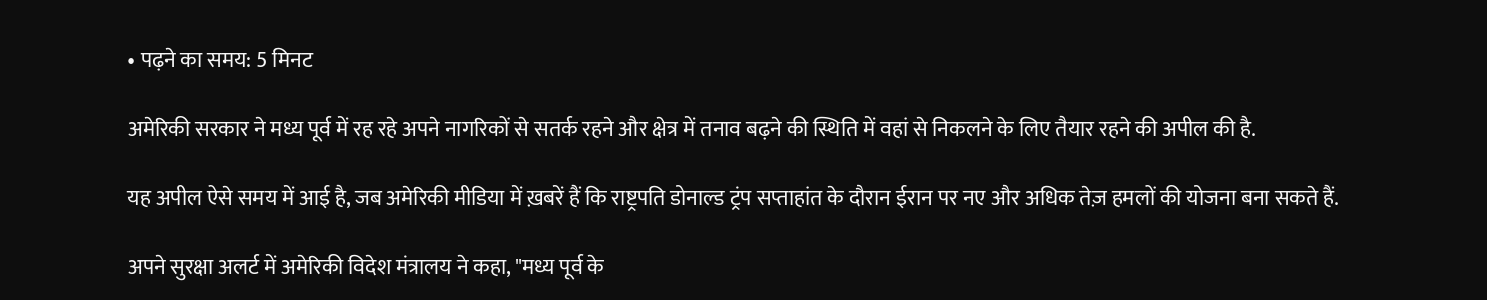• पढ़ने का समय: 5 मिनट

अमेरिकी सरकार ने मध्य पूर्व में रह रहे अपने नागरिकों से सतर्क रहने और क्षेत्र में तनाव बढ़ने की स्थिति में वहां से निकलने के लिए तैयार रहने की अपील की है.

यह अपील ऐसे समय में आई है, जब अमेरिकी मीडिया में ख़बरें हैं कि राष्ट्रपति डोनाल्ड ट्रंप सप्ताहांत के दौरान ईरान पर नए और अधिक तेज़ हमलों की योजना बना सकते हैं.

अपने सुरक्षा अलर्ट में अमेरिकी विदेश मंत्रालय ने कहा, "मध्य पूर्व के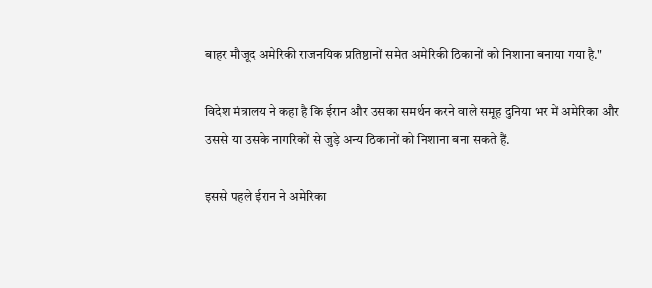बाहर मौजूद अमेरिकी राजनयिक प्रतिष्ठानों समेत अमेरिकी ठिकानों को निशाना बनाया गया है."

विदेश मंत्रालय ने कहा है कि ईरान और उसका समर्थन करने वाले समूह दुनिया भर में अमेरिका और उससे या उसके नागरिकों से जुड़े अन्य ठिकानों को निशाना बना सकते हैं.

इससे पहले ईरान ने अमेरिका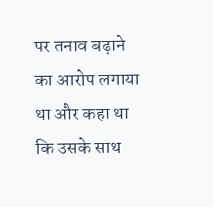पर तनाव बढ़ाने का आरोप लगाया था और कहा था कि उसके साथ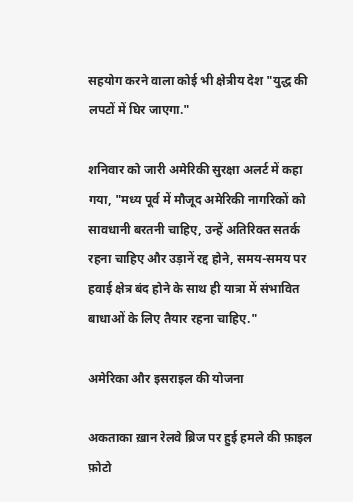सहयोग करने वाला कोई भी क्षेत्रीय देश "युद्ध की लपटों में घिर जाएगा."

शनिवार को जारी अमेरिकी सुरक्षा अलर्ट में कहा गया, "मध्य पूर्व में मौजूद अमेरिकी नागरिकों को सावधानी बरतनी चाहिए, उन्हें अतिरिक्त सतर्क रहना चाहिए और उड़ानें रद्द होने, समय-समय पर हवाई क्षेत्र बंद होने के साथ ही यात्रा में संभावित बाधाओं के लिए तैयार रहना चाहिए."

अमेरिका और इसराइल की योजना

अकताका ख़ान रेलवे ब्रिज पर हुई हमले की फ़ाइल फ़ोटो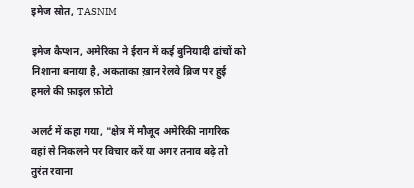इमेज स्रोत, TASNIM

इमेज कैप्शन, अमेरिका ने ईरान में कई बुनियादी ढांचों को निशाना बनाया है, अकताका ख़ान रेलवे ब्रिज पर हुई हमले की फ़ाइल फ़ोटो

अलर्ट में कहा गया, "क्षेत्र में मौजूद अमेरिकी नागरिक वहां से निकलने पर विचार करें या अगर तनाव बढ़े तो तुरंत रवाना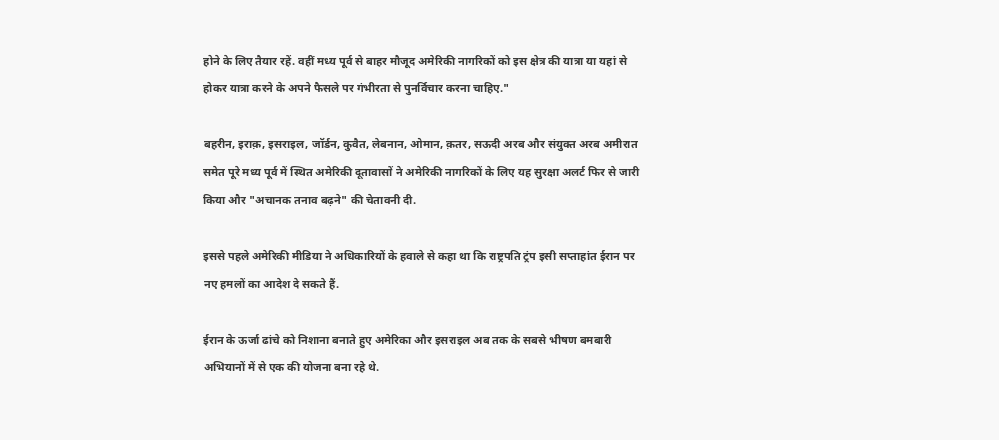होने के लिए तैयार रहें. वहीं मध्य पूर्व से बाहर मौजूद अमेरिकी नागरिकों को इस क्षेत्र की यात्रा या यहां से होकर यात्रा करने के अपने फैसले पर गंभीरता से पुनर्विचार करना चाहिए."

बहरीन, इराक़, इसराइल, जॉर्डन, कुवैत, लेबनान, ओमान, क़तर, सऊदी अरब और संयुक्त अरब अमीरात समेत पूरे मध्य पूर्व में स्थित अमेरिकी दूतावासों ने अमेरिकी नागरिकों के लिए यह सुरक्षा अलर्ट फिर से जारी किया और "अचानक तनाव बढ़ने" की चेतावनी दी.

इससे पहले अमेरिकी मीडिया ने अधिकारियों के हवाले से कहा था कि राष्ट्रपति ट्रंप इसी सप्ताहांत ईरान पर नए हमलों का आदेश दे सकते हैं.

ईरान के ऊर्जा ढांचे को निशाना बनाते हुए अमेरिका और इसराइल अब तक के सबसे भीषण बमबारी अभियानों में से एक की योजना बना रहे थे.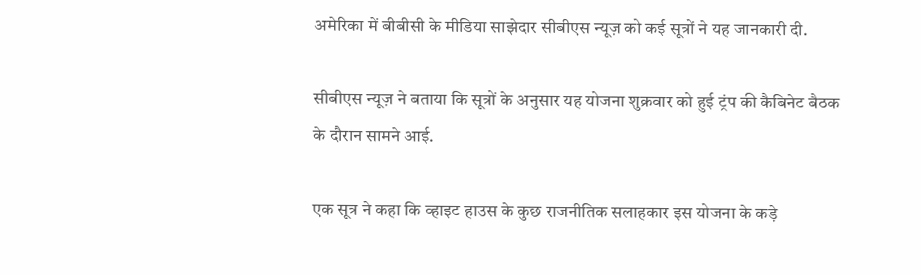अमेरिका में बीबीसी के मीडिया साझेदार सीबीएस न्यूज़ को कई सूत्रों ने यह जानकारी दी.

सीबीएस न्यूज़ ने बताया कि सूत्रों के अनुसार यह योजना शुक्रवार को हुई ट्रंप की कैबिनेट बैठक के दौरान सामने आई.

एक सूत्र ने कहा कि व्हाइट हाउस के कुछ राजनीतिक सलाहकार इस योजना के कड़े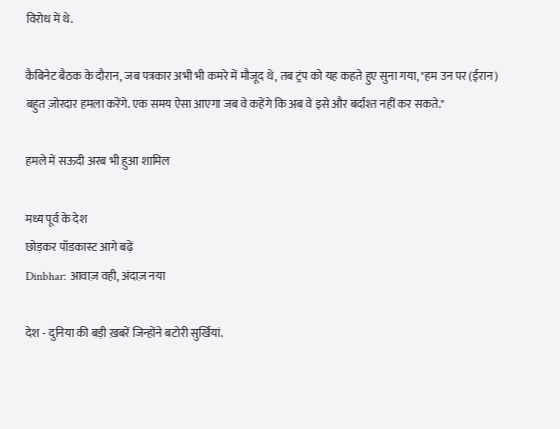विरोध में थे.

कैबिनेट बैठक के दौरान, जब पत्रकार अभी भी कमरे में मौजूद थे, तब ट्रंप को यह कहते हुए सुना गया, "हम उन पर (ईरान) बहुत ज़ोरदार हमला करेंगे. एक समय ऐसा आएगा जब वे कहेंगे कि अब वे इसे और बर्दाश्त नहीं कर सकते."

हमले में सऊदी अरब भी हुआ शामिल

मध्य पूर्व के देश
छोड़कर पॉडकास्ट आगे बढ़ें
Dinbhar: आवाज़ वही, अंदाज़ नया

देश - दुनिया की बड़ी ख़बरें जिन्होंने बटोरी सुर्खियां.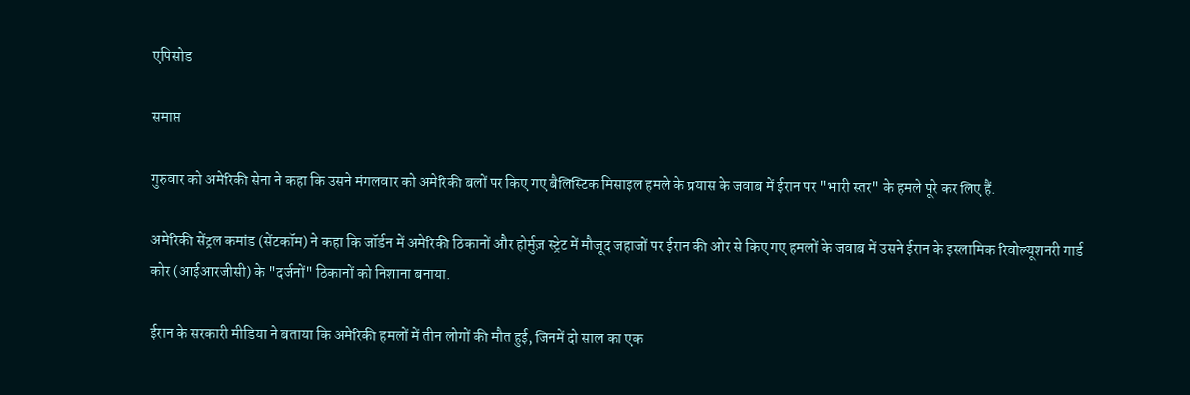एपिसोड

समाप्त

गुरुवार को अमेरिकी सेना ने कहा कि उसने मंगलवार को अमेरिकी बलों पर किए गए बैलिस्टिक मिसाइल हमले के प्रयास के जवाब में ईरान पर "भारी स्तर" के हमले पूरे कर लिए हैं.

अमेरिकी सेंट्रल कमांड (सेंटकॉम) ने कहा कि जॉर्डन में अमेरिकी ठिकानों और होर्मुज़ स्ट्रेट में मौजूद जहाजों पर ईरान की ओर से किए गए हमलों के जवाब में उसने ईरान के इस्लामिक रिवोल्यूशनरी गार्ड कोर (आईआरजीसी) के "दर्जनों" ठिकानों को निशाना बनाया.

ईरान के सरकारी मीडिया ने बताया कि अमेरिकी हमलों में तीन लोगों की मौत हुई, जिनमें दो साल का एक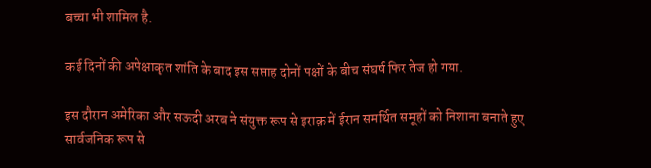बच्चा भी शामिल है.

कई दिनों की अपेक्षाकृत शांति के बाद इस सप्ताह दोनों पक्षों के बीच संघर्ष फिर तेज हो गया.

इस दौरान अमेरिका और सऊदी अरब ने संयुक्त रूप से इराक़ में ईरान समर्थित समूहों को निशाना बनाते हुए सार्वजनिक रूप से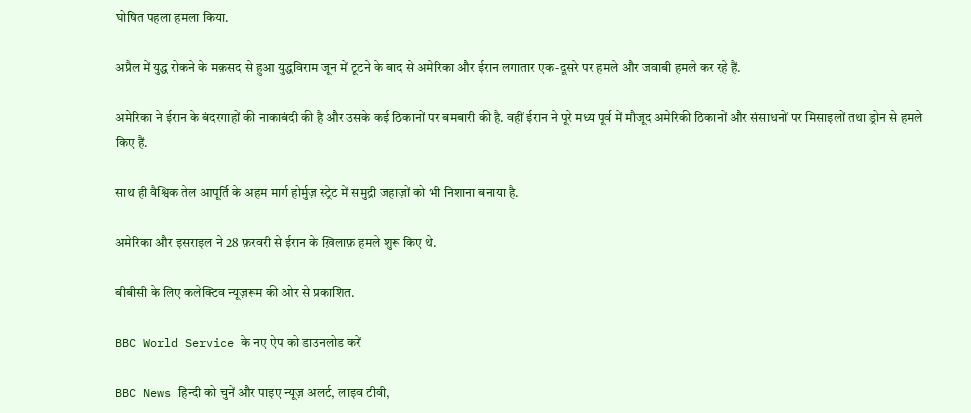घोषित पहला हमला किया.

अप्रैल में युद्ध रोकने के मक़सद से हुआ युद्धविराम जून में टूटने के बाद से अमेरिका और ईरान लगातार एक-दूसरे पर हमले और जवाबी हमले कर रहे हैं.

अमेरिका ने ईरान के बंदरगाहों की नाकाबंदी की है और उसके कई ठिकानों पर बमबारी की है. वहीं ईरान ने पूरे मध्य पूर्व में मौजूद अमेरिकी ठिकानों और संसाधनों पर मिसाइलों तथा ड्रोन से हमले किए हैं.

साथ ही वैश्विक तेल आपूर्ति के अहम मार्ग होर्मुज़ स्ट्रेट में समुद्री जहाज़ों को भी निशाना बनाया है.

अमेरिका और इसराइल ने 28 फ़रवरी से ईरान के ख़िलाफ़ हमले शुरू किए थे.

बीबीसी के लिए कलेक्टिव न्यूज़रूम की ओर से प्रकाशित.

BBC World Service के नए ऐप को डाउनलोड करें

BBC News हिन्दी को चुनें और पाइए न्यूज़ अलर्ट, लाइव टीवी,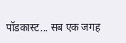पॉडकास्ट... सब एक जगह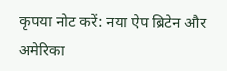कृपया नोट करें: नया ऐप ब्रिटेन और अमेरिका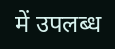में उपलब्ध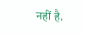नहीं है.